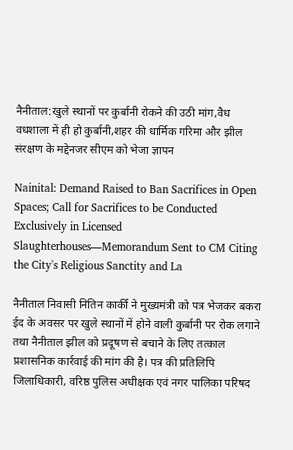नैनीताल:खुले स्थानों पर कुर्बानी रोकने की उठी मांग,वैध वधशाला में ही हो कुर्बानी,शहर की धार्मिक गरिमा और झील संरक्षण के मद्देनजर सीएम को भेजा ज्ञापन

Nainital: Demand Raised to Ban Sacrifices in Open Spaces; Call for Sacrifices to be Conducted Exclusively in Licensed Slaughterhouses—Memorandum Sent to CM Citing the City's Religious Sanctity and La

नैनीताल निवासी नितिन कार्की ने मुख्यमंत्री को पत्र भेजकर बकरा ईद के अवसर पर खुले स्थानों में होने वाली कुर्बानी पर रोक लगाने तथा नैनीताल झील को प्रदूषण से बचाने के लिए तत्काल प्रशासनिक कार्रवाई की मांग की है। पत्र की प्रतिलिपि जिलाधिकारी, वरिष्ठ पुलिस अधीक्षक एवं नगर पालिका परिषद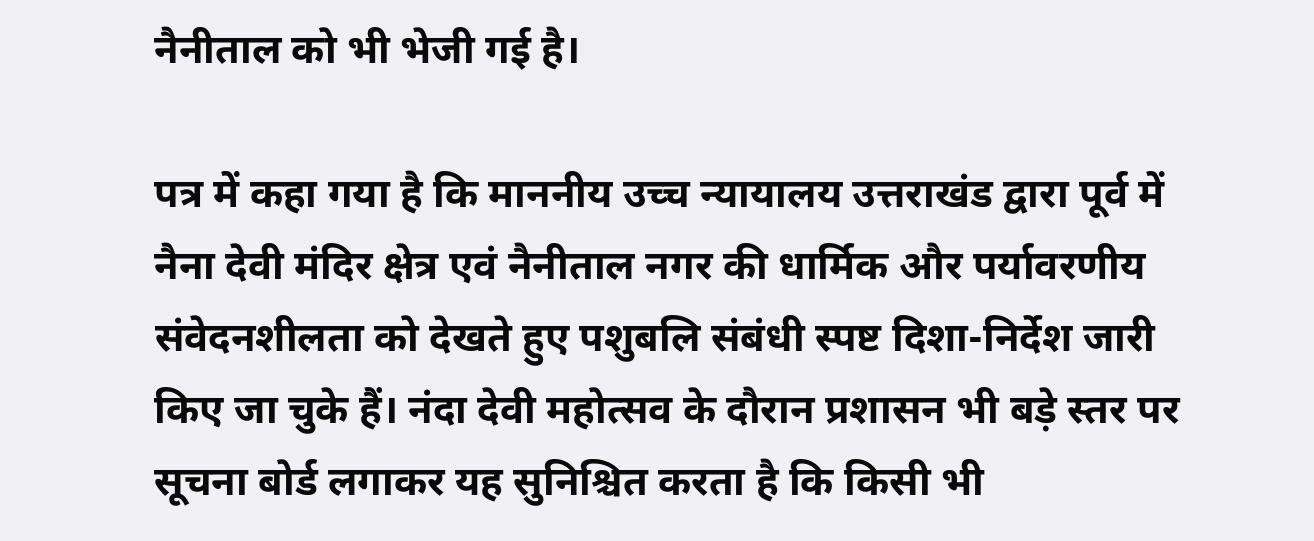नैनीताल को भी भेजी गई है।

पत्र में कहा गया है कि माननीय उच्च न्यायालय उत्तराखंड द्वारा पूर्व में नैना देवी मंदिर क्षेत्र एवं नैनीताल नगर की धार्मिक और पर्यावरणीय संवेदनशीलता को देखते हुए पशुबलि संबंधी स्पष्ट दिशा-निर्देश जारी किए जा चुके हैं। नंदा देवी महोत्सव के दौरान प्रशासन भी बड़े स्तर पर सूचना बोर्ड लगाकर यह सुनिश्चित करता है कि किसी भी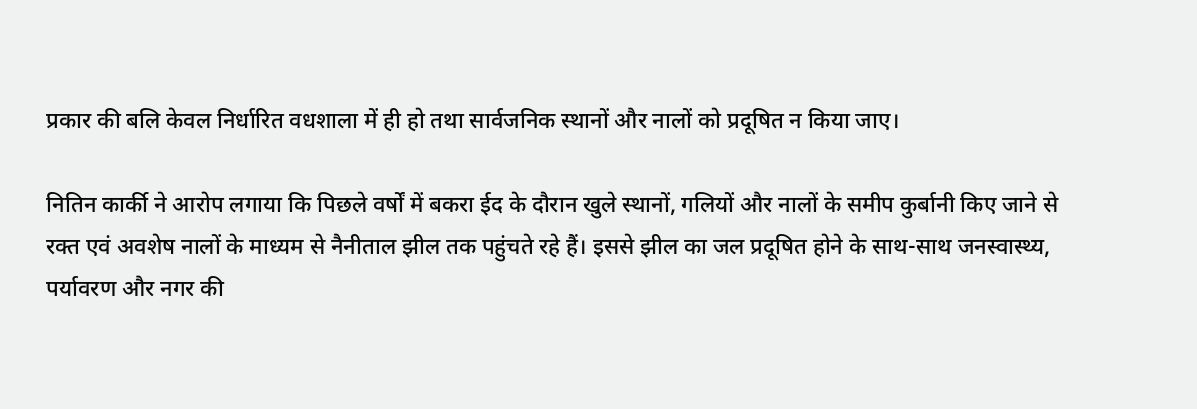प्रकार की बलि केवल निर्धारित वधशाला में ही हो तथा सार्वजनिक स्थानों और नालों को प्रदूषित न किया जाए।

नितिन कार्की ने आरोप लगाया कि पिछले वर्षों में बकरा ईद के दौरान खुले स्थानों, गलियों और नालों के समीप कुर्बानी किए जाने से रक्त एवं अवशेष नालों के माध्यम से नैनीताल झील तक पहुंचते रहे हैं। इससे झील का जल प्रदूषित होने के साथ-साथ जनस्वास्थ्य, पर्यावरण और नगर की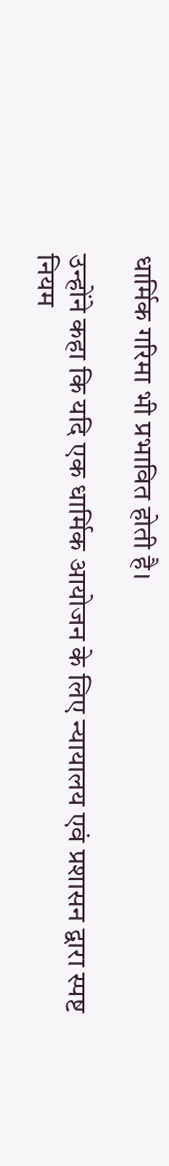धार्मिक गरिमा भी प्रभावित होती है।

उन्होंने कहा कि यदि एक धार्मिक आयोजन के लिए न्यायालय एवं प्रशासन द्वारा स्पष्ट नियम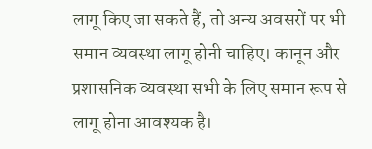लागू किए जा सकते हैं, तो अन्य अवसरों पर भी समान व्यवस्था लागू होनी चाहिए। कानून और प्रशासनिक व्यवस्था सभी के लिए समान रूप से लागू होना आवश्यक है।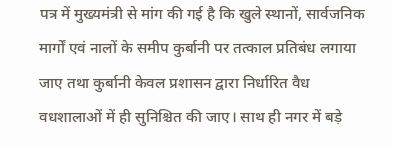पत्र में मुख्यमंत्री से मांग की गई है कि खुले स्थानों, सार्वजनिक मार्गों एवं नालों के समीप कुर्बानी पर तत्काल प्रतिबंध लगाया जाए तथा कुर्बानी केवल प्रशासन द्वारा निर्धारित वैध वधशालाओं में ही सुनिश्चित की जाए। साथ ही नगर में बड़े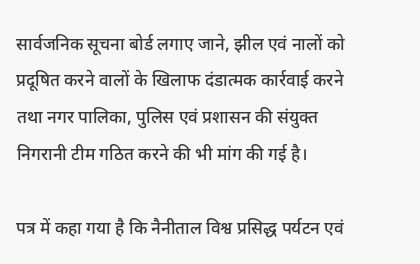सार्वजनिक सूचना बोर्ड लगाए जाने, झील एवं नालों को प्रदूषित करने वालों के खिलाफ दंडात्मक कार्रवाई करने तथा नगर पालिका, पुलिस एवं प्रशासन की संयुक्त निगरानी टीम गठित करने की भी मांग की गई है।

पत्र में कहा गया है कि नैनीताल विश्व प्रसिद्ध पर्यटन एवं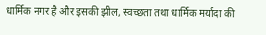धार्मिक नगर है और इसकी झील, स्वच्छता तथा धार्मिक मर्यादा की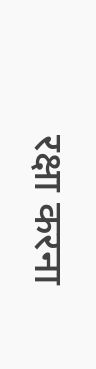रक्षा करना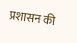प्रशासन की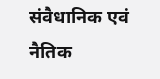संवैधानिक एवं नैतिक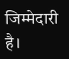जिम्मेदारी है।